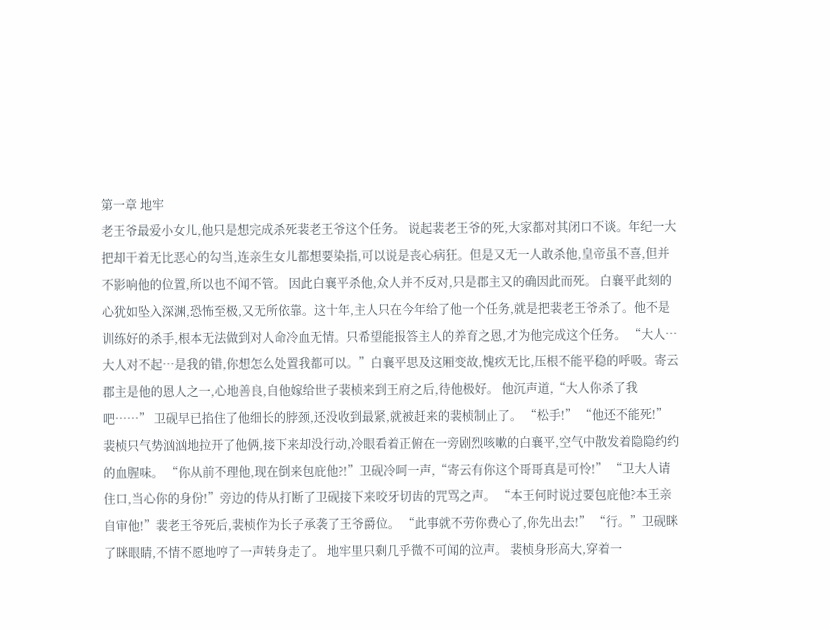第一章 地牢
老王爷最爱小女儿,他只是想完成杀死裴老王爷这个任务。 说起裴老王爷的死,大家都对其闭口不谈。年纪一大把却干着无比恶心的勾当,连亲生女儿都想要染指,可以说是丧心病狂。但是又无一人敢杀他,皇帝虽不喜,但并不影响他的位置,所以也不闻不管。 因此白襄平杀他,众人并不反对,只是郡主又的确因此而死。 白襄平此刻的心犹如坠入深渊,恐怖至极,又无所依靠。这十年,主人只在今年给了他一个任务,就是把裴老王爷杀了。他不是训练好的杀手,根本无法做到对人命冷血无情。只希望能报答主人的养育之恩,才为他完成这个任务。 “大人…大人对不起…是我的错,你想怎么处置我都可以。”白襄平思及这厢变故,愧疚无比,压根不能平稳的呼吸。寄云郡主是他的恩人之一,心地善良,自他嫁给世子裴桢来到王府之后,待他极好。 他沉声道,“大人你杀了我吧……” 卫砚早已掐住了他细长的脖颈,还没收到最紧,就被赶来的裴桢制止了。 “松手!” “他还不能死!” 裴桢只气势汹汹地拉开了他俩,接下来却没行动,冷眼看着正俯在一旁剧烈咳嗽的白襄平,空气中散发着隐隐约约的血腥味。 “你从前不理他,现在倒来包庇他?!”卫砚冷呵一声,“寄云有你这个哥哥真是可怜!” “卫大人请住口,当心你的身份!”旁边的侍从打断了卫砚接下来咬牙切齿的咒骂之声。 “本王何时说过要包庇他?本王亲自审他!”裴老王爷死后,裴桢作为长子承袭了王爷爵位。 “此事就不劳你费心了,你先出去!” “行。”卫砚眯了眯眼睛,不情不愿地哼了一声转身走了。 地牢里只剩几乎微不可闻的泣声。 裴桢身形高大,穿着一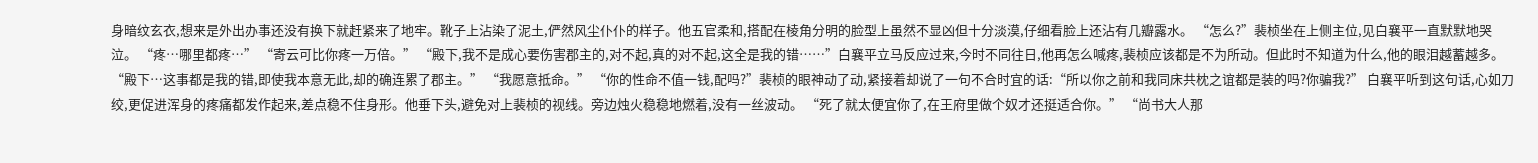身暗纹玄衣,想来是外出办事还没有换下就赶紧来了地牢。靴子上沾染了泥土,俨然风尘仆仆的样子。他五官柔和,搭配在棱角分明的脸型上虽然不显凶但十分淡漠,仔细看脸上还沾有几瓣露水。 “怎么?”裴桢坐在上侧主位,见白襄平一直默默地哭泣。 “疼…哪里都疼…” “寄云可比你疼一万倍。” “殿下,我不是成心要伤害郡主的,对不起,真的对不起,这全是我的错……”白襄平立马反应过来,今时不同往日,他再怎么喊疼,裴桢应该都是不为所动。但此时不知道为什么,他的眼泪越蓄越多。 “殿下…这事都是我的错,即使我本意无此,却的确连累了郡主。” “我愿意抵命。” “你的性命不值一钱,配吗?”裴桢的眼神动了动,紧接着却说了一句不合时宜的话:“所以你之前和我同床共枕之谊都是装的吗?你骗我?” 白襄平听到这句话,心如刀绞,更促进浑身的疼痛都发作起来,差点稳不住身形。他垂下头,避免对上裴桢的视线。旁边烛火稳稳地燃着,没有一丝波动。 “死了就太便宜你了,在王府里做个奴才还挺适合你。” “尚书大人那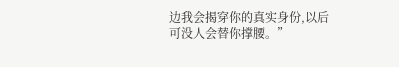边我会揭穿你的真实身份,以后可没人会替你撑腰。”